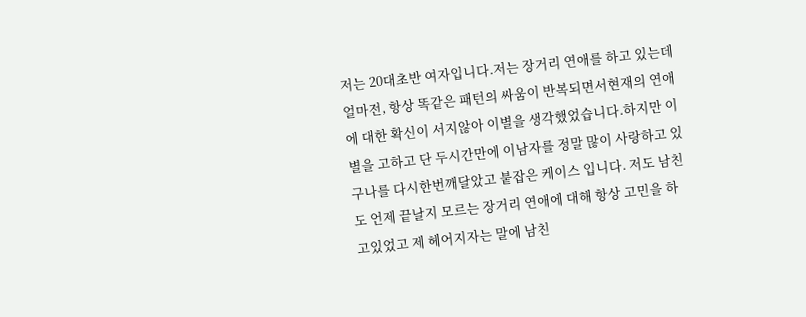저는 20대초반 여자입니다.저는 장거리 연애를 하고 있는데 얼마전, 항상 똑같은 패턴의 싸움이 반복되면서현재의 연애에 대한 확신이 서지않아 이별을 생각했었습니다.하지만 이별을 고하고 단 두시간만에 이남자를 정말 많이 사랑하고 있구나를 다시한번깨달았고 붙잡은 케이스 입니다. 저도 남친도 언제 끝날지 모르는 장거리 연애에 대해 항상 고민을 하고있었고 제 헤어지자는 말에 남친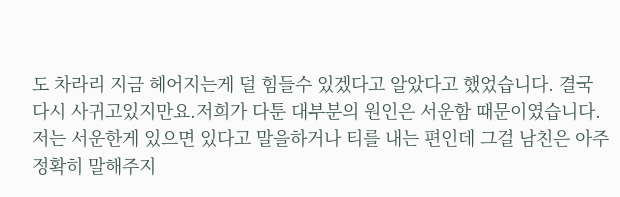도 차라리 지금 헤어지는게 덜 힘들수 있겠다고 알았다고 했었습니다. 결국 다시 사귀고있지만요.저희가 다툰 대부분의 원인은 서운함 때문이였습니다. 저는 서운한게 있으면 있다고 말을하거나 티를 내는 편인데 그걸 남친은 아주 정확히 말해주지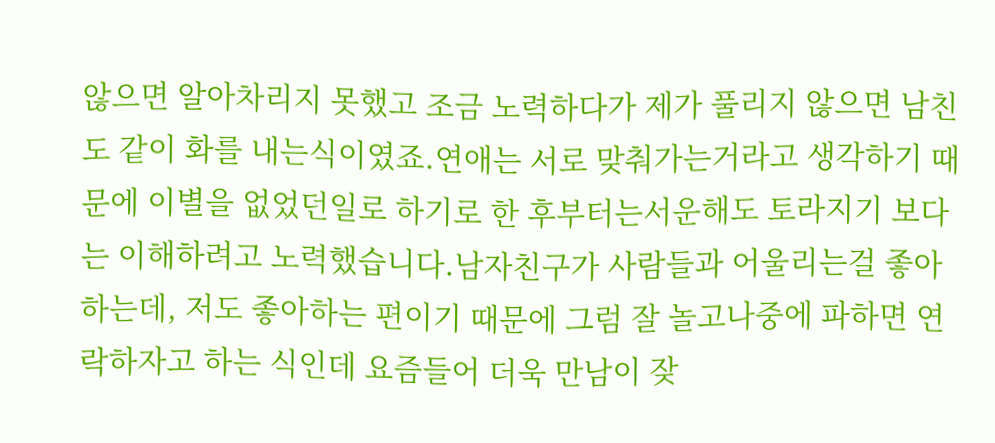않으면 알아차리지 못했고 조금 노력하다가 제가 풀리지 않으면 남친도 같이 화를 내는식이였죠.연애는 서로 맞춰가는거라고 생각하기 때문에 이별을 없었던일로 하기로 한 후부터는서운해도 토라지기 보다는 이해하려고 노력했습니다.남자친구가 사람들과 어울리는걸 좋아하는데, 저도 좋아하는 편이기 때문에 그럼 잘 놀고나중에 파하면 연락하자고 하는 식인데 요즘들어 더욱 만남이 잦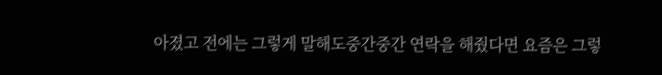아졌고 전에는 그렇게 말해도중간중간 연락을 해줬다면 요즘은 그렇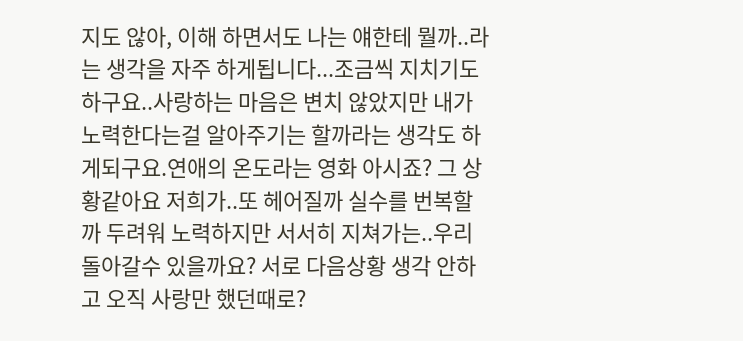지도 않아, 이해 하면서도 나는 얘한테 뭘까..라는 생각을 자주 하게됩니다...조금씩 지치기도 하구요..사랑하는 마음은 변치 않았지만 내가 노력한다는걸 알아주기는 할까라는 생각도 하게되구요.연애의 온도라는 영화 아시죠? 그 상황같아요 저희가..또 헤어질까 실수를 번복할까 두려워 노력하지만 서서히 지쳐가는..우리 돌아갈수 있을까요? 서로 다음상황 생각 안하고 오직 사랑만 했던때로?